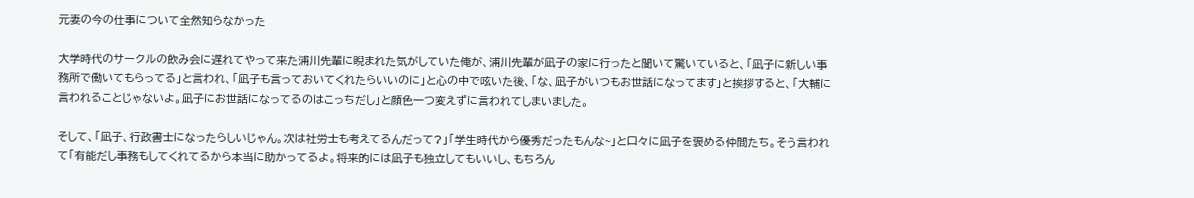元妻の今の仕事について全然知らなかった

大学時代のサークルの飲み会に遅れてやって来た浦川先輩に睨まれた気がしていた俺が、浦川先輩が凪子の家に行ったと聞いて驚いていると、「凪子に新しい事務所で働いてもらってる」と言われ、「凪子も言っておいてくれたらいいのに」と心の中で呟いた後、「な、凪子がいつもお世話になってます」と挨拶すると、「大輔に言われることじゃないよ。凪子にお世話になってるのはこっちだし」と顔色一つ変えずに言われてしまいました。

そして、「凪子、行政書士になったらしいじゃん。次は社労士も考えてるんだって?」「学生時代から優秀だったもんな~」と口々に凪子を褒める仲間たち。そう言われて「有能だし事務もしてくれてるから本当に助かってるよ。将来的には凪子も独立してもいいし、もちろん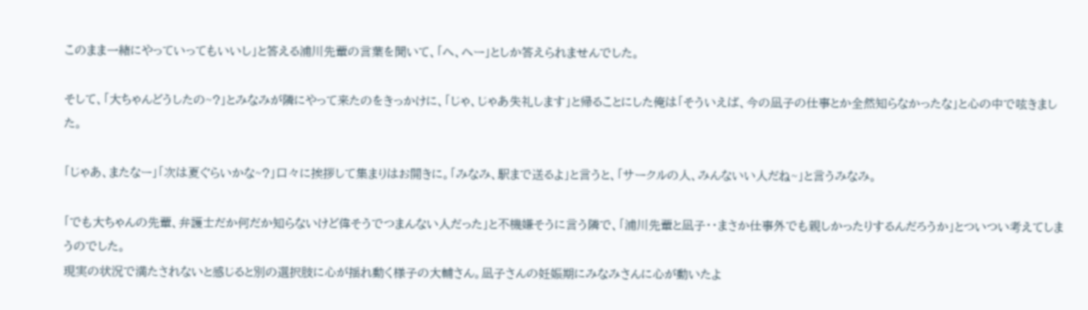このまま一緒にやっていってもいいし」と答える浦川先輩の言葉を聞いて、「へ、へー」としか答えられませんでした。

そして、「大ちゃんどうしたの~?」とみなみが隣にやって来たのをきっかけに、「じゃ、じゃあ失礼します」と帰ることにした俺は「そういえば、今の凪子の仕事とか全然知らなかったな」と心の中で呟きました。

「じゃあ、またなー」「次は夏ぐらいかな~?」口々に挨拶して集まりはお開きに。「みなみ、駅まで送るよ」と言うと、「サークルの人、みんないい人だね~」と言うみなみ。

「でも大ちゃんの先輩、弁護士だか何だか知らないけど偉そうでつまんない人だった」と不機嫌そうに言う隣で、「浦川先輩と凪子・・まさか仕事外でも親しかったりするんだろうか」とついつい考えてしまうのでした。
現実の状況で満たされないと感じると別の選択肢に心が揺れ動く様子の大輔さん。凪子さんの妊娠期にみなみさんに心が動いたよ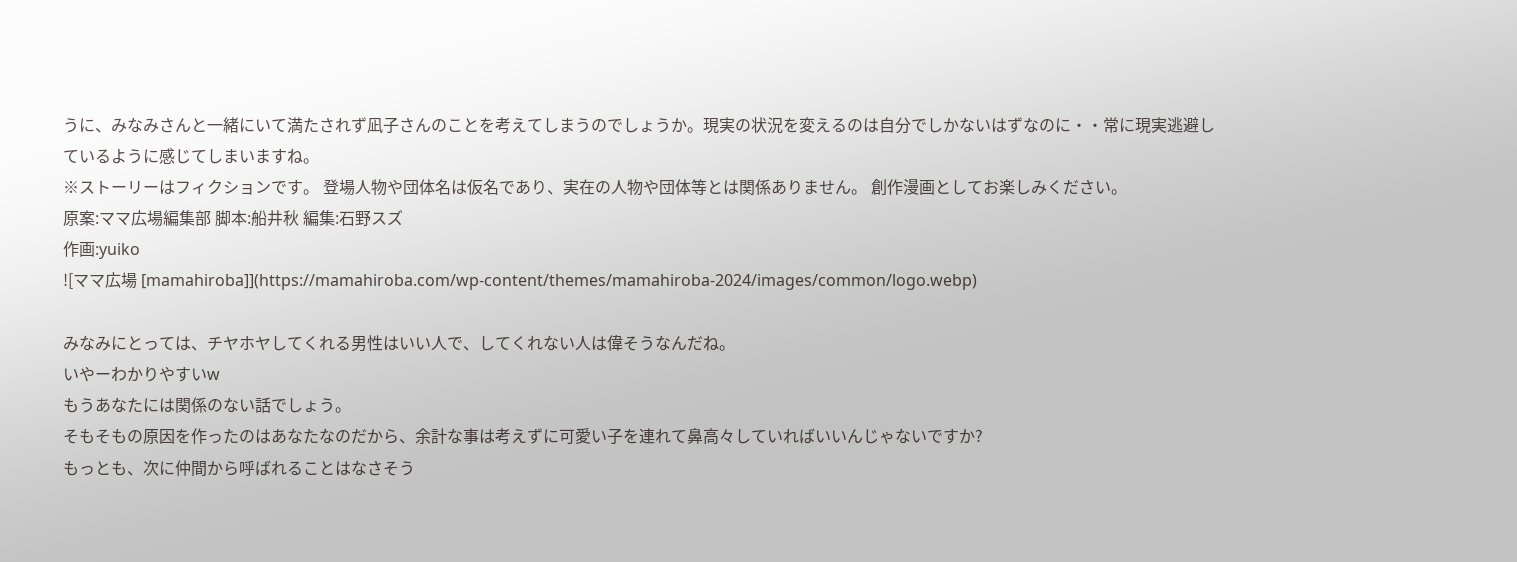うに、みなみさんと一緒にいて満たされず凪子さんのことを考えてしまうのでしょうか。現実の状況を変えるのは自分でしかないはずなのに・・常に現実逃避しているように感じてしまいますね。
※ストーリーはフィクションです。 登場人物や団体名は仮名であり、実在の人物や団体等とは関係ありません。 創作漫画としてお楽しみください。
原案:ママ広場編集部 脚本:船井秋 編集:石野スズ
作画:yuiko
![ママ広場 [mamahiroba]](https://mamahiroba.com/wp-content/themes/mamahiroba-2024/images/common/logo.webp)

みなみにとっては、チヤホヤしてくれる男性はいい人で、してくれない人は偉そうなんだね。
いやーわかりやすいw
もうあなたには関係のない話でしょう。
そもそもの原因を作ったのはあなたなのだから、余計な事は考えずに可愛い子を連れて鼻高々していればいいんじゃないですか?
もっとも、次に仲間から呼ばれることはなさそう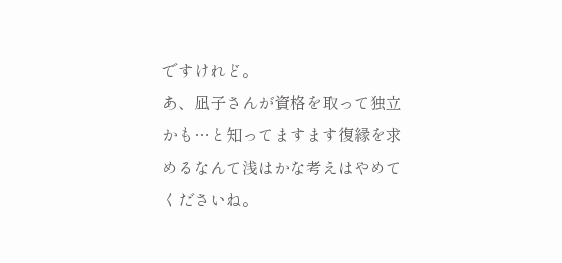ですけれど。
あ、凪子さんが資格を取って独立かも…と知ってますます復縁を求めるなんて浅はかな考えはやめてくださいね。